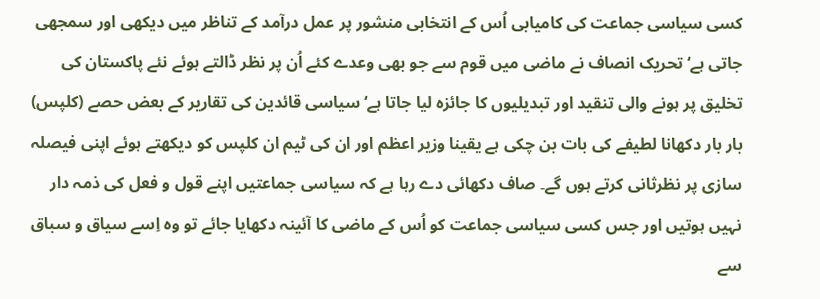کسی سیاسی جماعت کی کامیابی اُس کے انتخابی منشور پر عمل درآمد کے تناظر میں دیکھی اور سمجھی جاتی ہے‘ تحریک انصاف نے ماضی میں قوم سے جو بھی وعدے کئے اُن پر نظر ڈالتے ہوئے نئے پاکستان کی تخلیق پر ہونے والی تنقید اور تبدیلیوں کا جائزہ لیا جاتا ہے‘ سیاسی قائدین کی تقاریر کے بعض حصے (کلپس) بار بار دکھانا لطیفے کی بات بن چکی ہے یقینا وزیر اعظم اور ان کی ٹیم ان کلپس کو دیکھتے ہوئے اپنی فیصلہ سازی پر نظرثانی کرتے ہوں گے۔ صاف دکھائی دے رہا ہے کہ سیاسی جماعتیں اپنے قول و فعل کی ذمہ دار نہیں ہوتیں اور جس کسی سیاسی جماعت کو اُس کے ماضی کا آئینہ دکھایا جائے تو وہ اِسے سیاق و سباق سے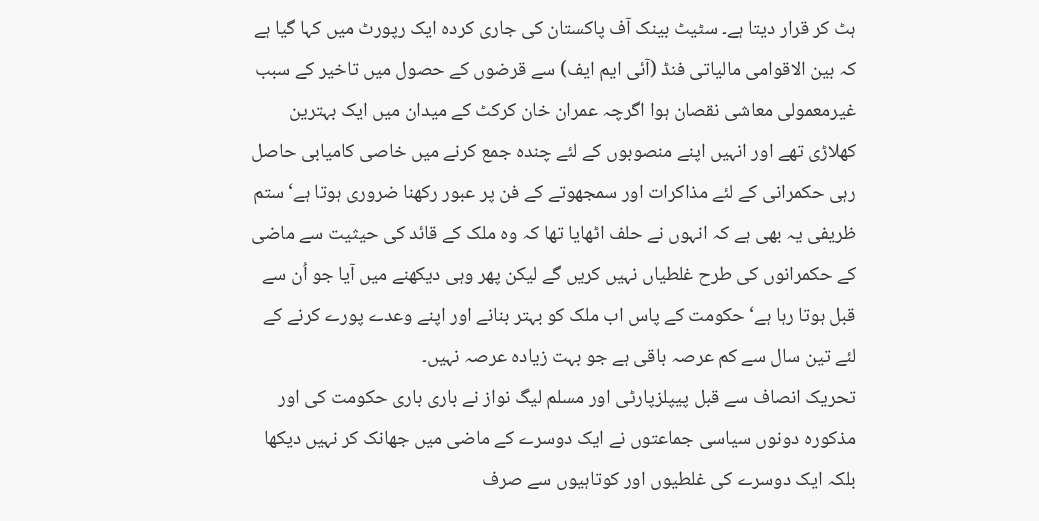ہٹ کر قرار دیتا ہے۔ سٹیٹ بینک آف پاکستان کی جاری کردہ ایک رپورٹ میں کہا گیا ہے کہ بین الاقوامی مالیاتی فنڈ (آئی ایم ایف) سے قرضوں کے حصول میں تاخیر کے سبب غیرمعمولی معاشی نقصان ہوا اگرچہ عمران خان کرکٹ کے میدان میں ایک بہترین کھلاڑی تھے اور انہیں اپنے منصوبوں کے لئے چندہ جمع کرنے میں خاصی کامیابی حاصل رہی حکمرانی کے لئے مذاکرات اور سمجھوتے کے فن پر عبور رکھنا ضروری ہوتا ہے‘ ستم ظریفی یہ بھی ہے کہ انہوں نے حلف اٹھایا تھا کہ وہ ملک کے قائد کی حیثیت سے ماضی کے حکمرانوں کی طرح غلطیاں نہیں کریں گے لیکن پھر وہی دیکھنے میں آیا جو اُن سے قبل ہوتا رہا ہے‘ حکومت کے پاس اب ملک کو بہتر بنانے اور اپنے وعدے پورے کرنے کے لئے تین سال سے کم عرصہ باقی ہے جو بہت زیادہ عرصہ نہیں۔
تحریک انصاف سے قبل پیپلزپارٹی اور مسلم لیگ نواز نے باری باری حکومت کی اور مذکورہ دونوں سیاسی جماعتوں نے ایک دوسرے کے ماضی میں جھانک کر نہیں دیکھا بلکہ ایک دوسرے کی غلطیوں اور کوتاہیوں سے صرف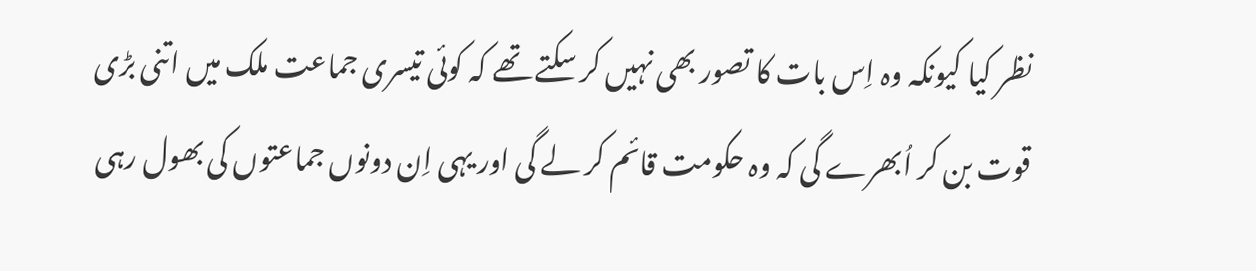نظر کیا کیونکہ وہ اِس بات کا تصور بھی نہیں کر سکتے تھے کہ کوئی تیسری جماعت ملک میں اتنی بڑی قوت بن کر اُبھرے گی کہ وہ حکومت قائم کر لے گی اور یہی اِن دونوں جماعتوں کی بھول رہی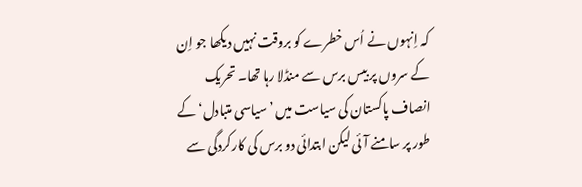کہ اِنہوں نے اُس خطرے کو بروقت نہیں دیکھا جو اِن کے سروں پر بیس برس سے منڈلا رہا تھا۔ تحریک انصاف پاکستان کی سیاست میں ’سیاسی متبادل‘ کے طور پر سامنے آئی لیکن ابتدائی دو برس کی کارکردگی سے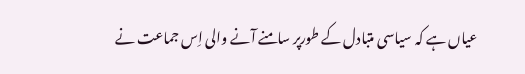عیاں ہے کہ سیاسی متبادل کے طورپر سامنے آنے والی اِس جماعت نے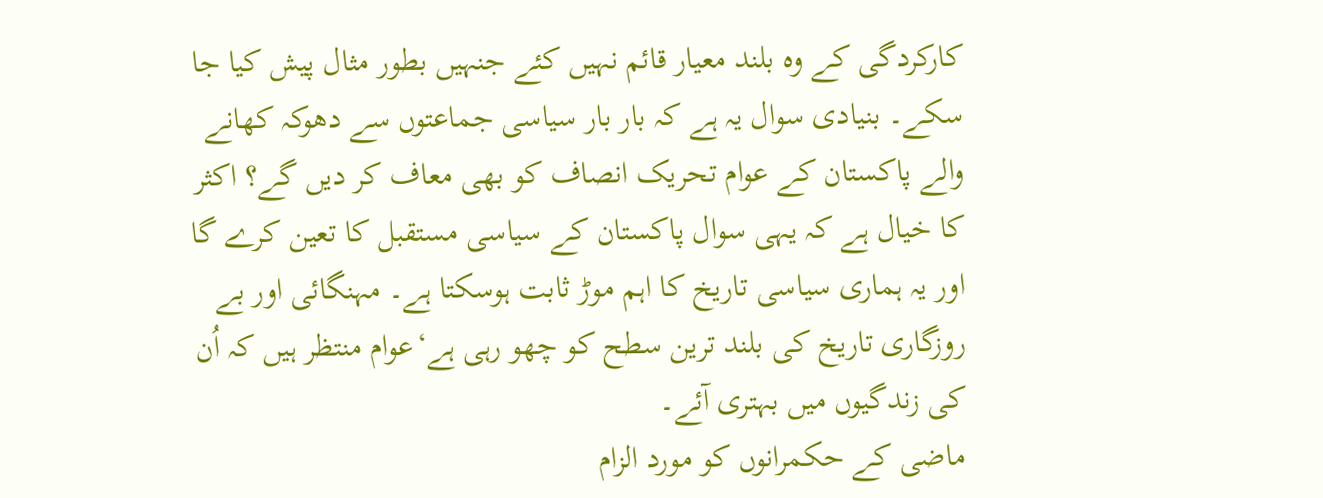کارکردگی کے وہ بلند معیار قائم نہیں کئے جنہیں بطور مثال پیش کیا جا سکے۔ بنیادی سوال یہ ہے کہ بار بار سیاسی جماعتوں سے دھوکہ کھانے والے پاکستان کے عوام تحریک انصاف کو بھی معاف کر دیں گے؟ اکثر کا خیال ہے کہ یہی سوال پاکستان کے سیاسی مستقبل کا تعین کرے گا اور یہ ہماری سیاسی تاریخ کا اہم موڑ ثابت ہوسکتا ہے۔ مہنگائی اور بے روزگاری تاریخ کی بلند ترین سطح کو چھو رہی ہے‘عوام منتظر ہیں کہ اُن کی زندگیوں میں بہتری آئے۔
ماضی کے حکمرانوں کو مورد الزام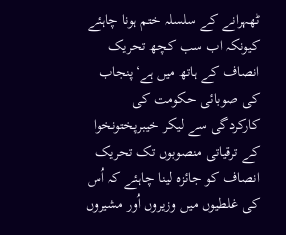ٹھہرانے کے سلسلہ ختم ہونا چاہئے کیونکہ اب سب کچھ تحریک انصاف کے ہاتھ میں ہے‘پنجاب کی صوبائی حکومت کی کارکردگی سے لیکر خیبرپختونخوا کے ترقیاتی منصوبوں تک تحریک انصاف کو جائزہ لینا چاہئے کہ اُس کی غلطیوں میں وزیروں اُور مشیروں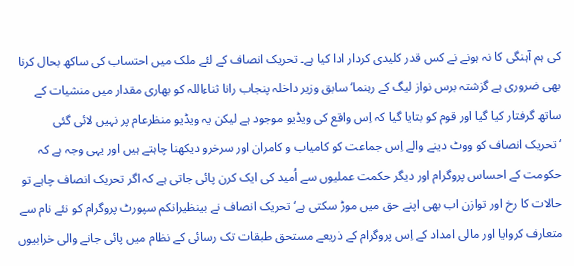کی ہم آہنگی کا نہ ہونے نے کس قدر کلیدی کردار ادا کیا ہے۔ تحریک انصاف کے لئے ملک میں احتساب کی ساکھ بحال کرنا بھی ضروری ہے گزشتہ برس نواز لیگ کے رہنما‘ سابق وزیر داخلہ پنجاب رانا ثناءاللہ کو بھاری مقدار میں منشیات کے ساتھ گرفتار کیا گیا اور قوم کو بتایا گیا کہ اِس واقع کی ویڈیو موجود ہے لیکن یہ ویڈیو منظرعام پر نہیں لائی گئی ‘تحریک انصاف کو ووٹ دینے والے اِس جماعت کو کامیاب و کامران اور سرخرو دیکھنا چاہتے ہیں اور یہی وجہ ہے کہ حکومت کے احساس پروگرام اور دیگر حکمت عملیوں سے اُمید کی ایک کرن پائی جاتی ہے کہ اگر تحریک انصاف چاہے تو حالات کا رخ اور توازن اب بھی اپنے حق میں موڑ سکتی ہے‘ تحریک انصاف نے بینظیرانکم سپورٹ پروگرام کو نئے نام سے متعارف کروایا اور مالی امداد کے اِس پروگرام کے ذریعے مستحق طبقات تک رسائی کے نظام میں پائی جانے والی خرابیوں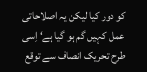کو دور کیا لیکن یہ اصلاحاتی عمل کہیں گم ہو گیا ہے‘ اِسی طرح تحریک انصاف سے توقع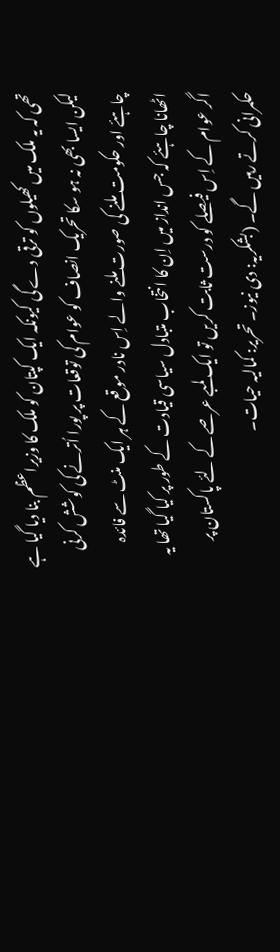تھی کہ یہ ملک میں کھیلوں کو ترقی دے گی کیونکہ ایک کپتان کو ملک کا وزیراعظم بنا دیا گیا ہے لیکن ایسا بھی نہ ہو سکا تحریک انصاف کو عوام کی توقعات پر پورا اُترنے کی کوشش کرنی چاہئے اور حکومت ملنے کی صورت ملنے والے اِس نادر موقع کے ہر ایک منٹ سے فائدہ اٹھانا چاہئے کہ جس انداز میں اِن کا انتخاب متبادل سیاسی قیادت کے طور پر کیا گیا تھا یہ اگر عوام کے اِس فیصلے کو درست ثابت کریں تو ایک لمبے عرصے کے لئے پاکستان پر حکمرانی کرتے رہیں گے۔ (بشکریہ: دی نیوز۔ تحریر: کمالیہ حیات۔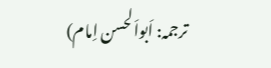ترجمہ: اَبواَلحسن اِمام)